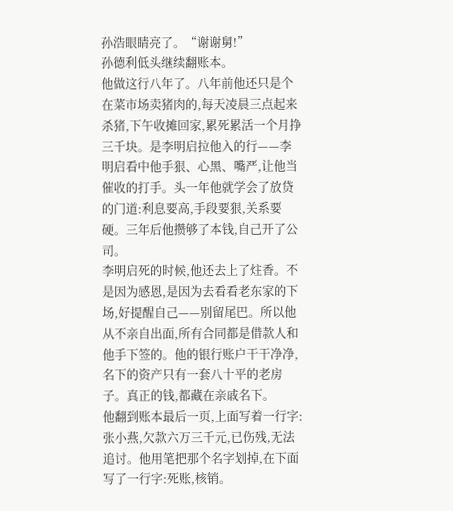孙浩眼睛亮了。“谢谢舅!”
孙德利低头继续翻账本。
他做这行八年了。八年前他还只是个在菜市场卖猪肉的,每天凌晨三点起来杀猪,下午收摊回家,累死累活一个月挣三千块。是李明启拉他入的行——李明启看中他手狠、心黑、嘴严,让他当催收的打手。头一年他就学会了放贷的门道:利息要高,手段要狠,关系要硬。三年后他攒够了本钱,自己开了公司。
李明启死的时候,他还去上了炷香。不是因为感恩,是因为去看看老东家的下场,好提醒自己——别留尾巴。所以他从不亲自出面,所有合同都是借款人和他手下签的。他的银行账户干干净净,名下的资产只有一套八十平的老房子。真正的钱,都藏在亲戚名下。
他翻到账本最后一页,上面写着一行字:张小燕,欠款六万三千元,已伤残,无法追讨。他用笔把那个名字划掉,在下面写了一行字:死账,核销。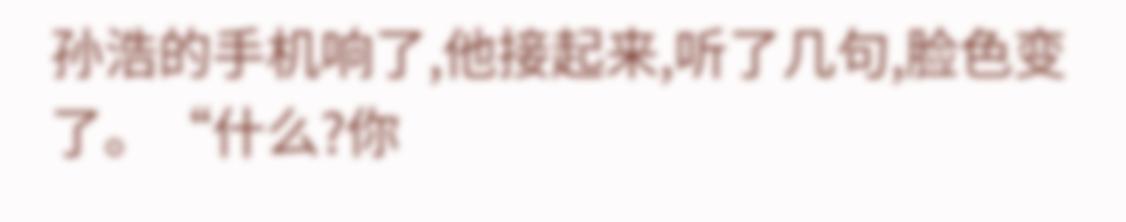孙浩的手机响了,他接起来,听了几句,脸色变了。“什么?你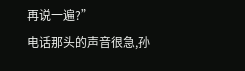再说一遍?”
电话那头的声音很急,孙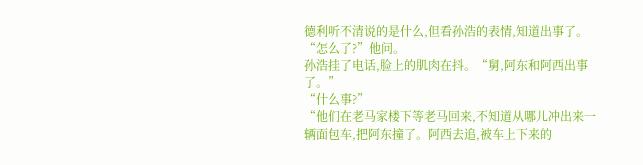德利听不清说的是什么,但看孙浩的表情,知道出事了。
“怎么了?”他问。
孙浩挂了电话,脸上的肌肉在抖。“舅,阿东和阿西出事了。”
“什么事?”
“他们在老马家楼下等老马回来,不知道从哪儿冲出来一辆面包车,把阿东撞了。阿西去追,被车上下来的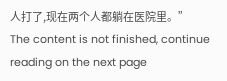人打了,现在两个人都躺在医院里。”
The content is not finished, continue reading on the next page